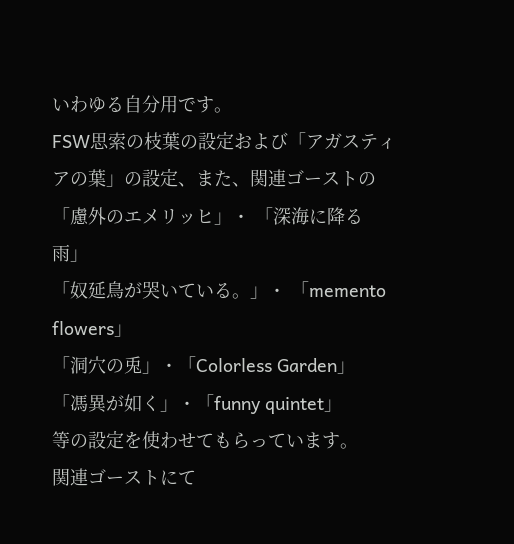いわゆる自分用です。
FSW思索の枝葉の設定および「アガスティアの葉」の設定、また、関連ゴーストの
「慮外のエメリッヒ」・ 「深海に降る雨」
「奴延鳥が哭いている。」・ 「memento flowers」
「洞穴の兎」・「Colorless Garden」
「馮異が如く」・「funny quintet」
等の設定を使わせてもらっています。
関連ゴーストにて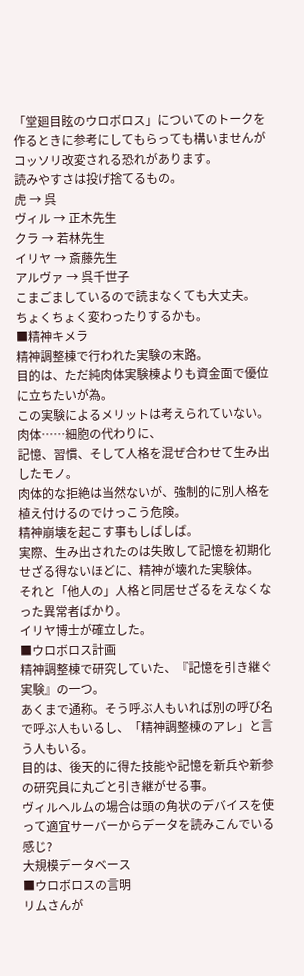「堂廻目眩のウロボロス」についてのトークを作るときに参考にしてもらっても構いませんがコッソリ改変される恐れがあります。
読みやすさは投げ捨てるもの。
虎 → 呉
ヴィル → 正木先生
クラ → 若林先生
イリヤ → 斎藤先生
アルヴァ → 呉千世子
こまごましているので読まなくても大丈夫。
ちょくちょく変わったりするかも。
■精神キメラ
精神調整棟で行われた実験の末路。
目的は、ただ純肉体実験棟よりも資金面で優位に立ちたいが為。
この実験によるメリットは考えられていない。
肉体……細胞の代わりに、
記憶、習慣、そして人格を混ぜ合わせて生み出したモノ。
肉体的な拒絶は当然ないが、強制的に別人格を植え付けるのでけっこう危険。
精神崩壊を起こす事もしばしば。
実際、生み出されたのは失敗して記憶を初期化せざる得ないほどに、精神が壊れた実験体。
それと「他人の」人格と同居せざるをえなくなった異常者ばかり。
イリヤ博士が確立した。
■ウロボロス計画
精神調整棟で研究していた、『記憶を引き継ぐ実験』の一つ。
あくまで通称。そう呼ぶ人もいれば別の呼び名で呼ぶ人もいるし、「精神調整棟のアレ」と言う人もいる。
目的は、後天的に得た技能や記憶を新兵や新参の研究員に丸ごと引き継がせる事。
ヴィルヘルムの場合は頭の角状のデバイスを使って適宜サーバーからデータを読みこんでいる感じ?
大規模データベース
■ウロボロスの言明
リムさんが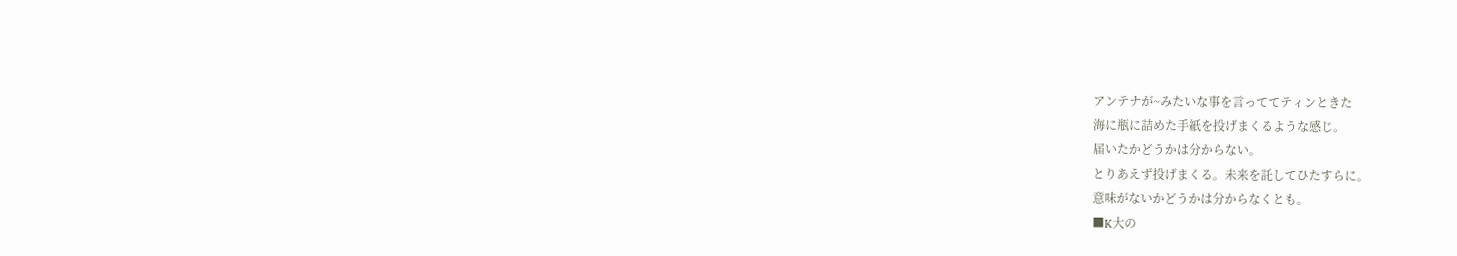アンテナが~みたいな事を言っててティンときた
海に瓶に詰めた手紙を投げまくるような感じ。
届いたかどうかは分からない。
とりあえず投げまくる。未来を託してひたすらに。
意味がないかどうかは分からなくとも。
■K大の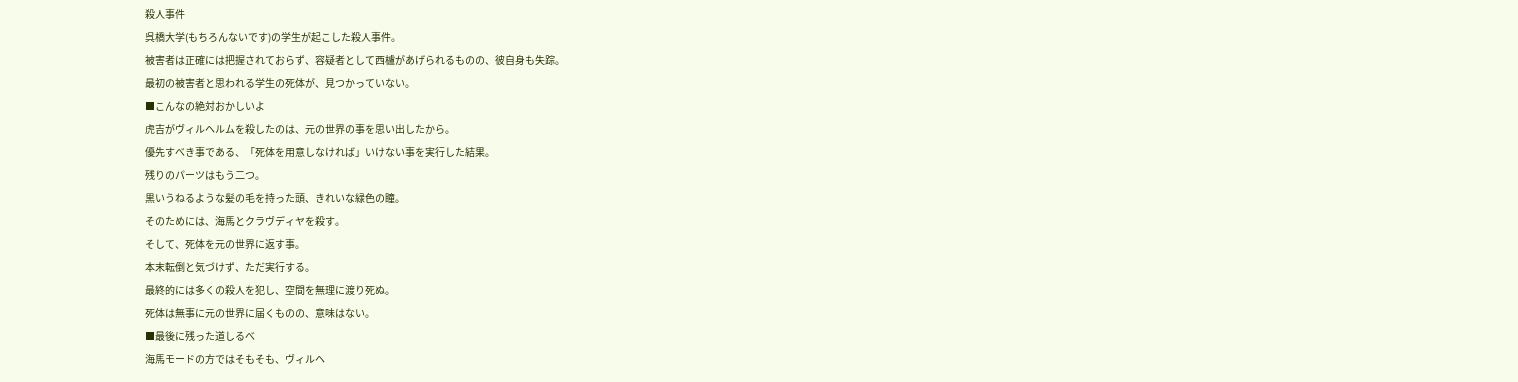殺人事件
呉橋大学(もちろんないです)の学生が起こした殺人事件。
被害者は正確には把握されておらず、容疑者として西櫨があげられるものの、彼自身も失踪。
最初の被害者と思われる学生の死体が、見つかっていない。
■こんなの絶対おかしいよ
虎吉がヴィルヘルムを殺したのは、元の世界の事を思い出したから。
優先すべき事である、「死体を用意しなければ」いけない事を実行した結果。
残りのパーツはもう二つ。
黒いうねるような髪の毛を持った頭、きれいな緑色の瞳。
そのためには、海馬とクラヴディヤを殺す。
そして、死体を元の世界に返す事。
本末転倒と気づけず、ただ実行する。
最終的には多くの殺人を犯し、空間を無理に渡り死ぬ。
死体は無事に元の世界に届くものの、意味はない。
■最後に残った道しるべ
海馬モードの方ではそもそも、ヴィルヘ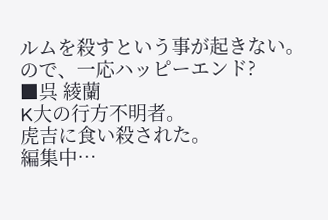ルムを殺すという事が起きない。
ので、一応ハッピーエンド?
■呉 綾蘭
K大の行方不明者。
虎吉に食い殺された。
編集中…